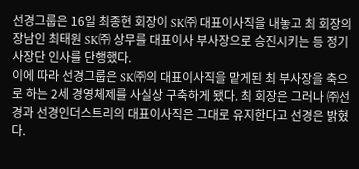선경그룹은 16일 최종현 회장이 SK㈜ 대표이사직을 내놓고 최 회장의 장남인 최태원 SK㈜ 상무를 대표이사 부사장으로 승진시키는 등 정기 사장단 인사를 단행했다.
이에 따라 선경그룹은 SK㈜의 대표이사직을 맡게된 최 부사장을 축으로 하는 2세 경영체제를 사실상 구축하게 됐다. 최 회장은 그러나 ㈜선경과 선경인더스트리의 대표이사직은 그대로 유지한다고 선경은 밝혔다.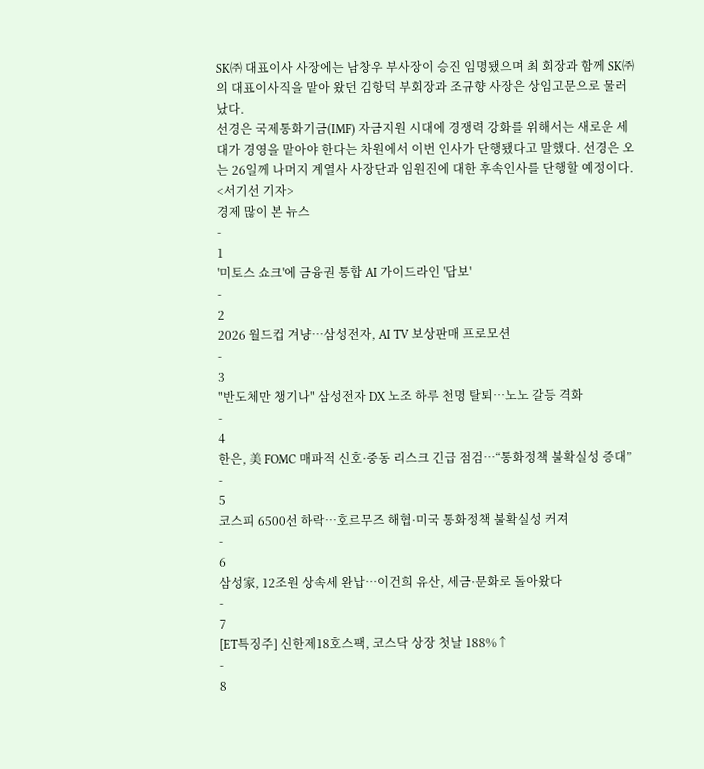SK㈜ 대표이사 사장에는 남창우 부사장이 승진 임명됐으며 최 회장과 함께 SK㈜의 대표이사직을 맡아 왔던 김항덕 부회장과 조규향 사장은 상임고문으로 물러났다.
선경은 국제통화기금(IMF) 자금지원 시대에 경쟁력 강화를 위해서는 새로운 세대가 경영을 맡아야 한다는 차원에서 이번 인사가 단행됐다고 말했다. 선경은 오는 26일께 나머지 계열사 사장단과 임원진에 대한 후속인사를 단행할 예정이다.
<서기선 기자>
경제 많이 본 뉴스
-
1
'미토스 쇼크'에 금융권 통합 AI 가이드라인 '답보'
-
2
2026 월드컵 겨냥…삼성전자, AI TV 보상판매 프로모션
-
3
"반도체만 챙기나" 삼성전자 DX 노조 하루 천명 탈퇴…노노 갈등 격화
-
4
한은, 美 FOMC 매파적 신호·중동 리스크 긴급 점검…“통화정책 불확실성 증대”
-
5
코스피 6500선 하락…호르무즈 해협·미국 통화정책 불확실성 커져
-
6
삼성家, 12조원 상속세 완납…이건희 유산, 세금·문화로 돌아왔다
-
7
[ET특징주] 신한제18호스팩, 코스닥 상장 첫날 188%↑
-
8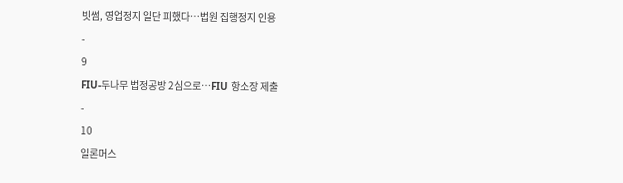빗썸, 영업정지 일단 피했다…법원 집행정지 인용
-
9
FIU-두나무 법정공방 2심으로…FIU 항소장 제출
-
10
일론머스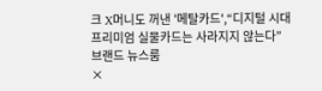크 X머니도 꺼낸 '메탈카드',“디지털 시대 프리미엄 실물카드는 사라지지 않는다”
브랜드 뉴스룸
×